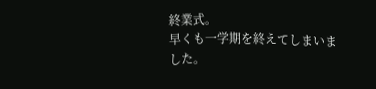終業式。
早くも一学期を終えてしまいました。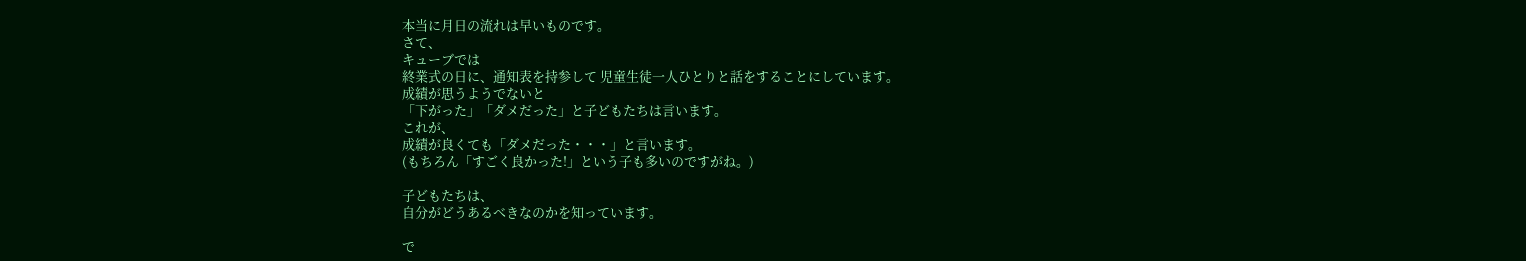本当に月日の流れは早いものです。
さて、
キューブでは
終業式の日に、通知表を持参して 児童生徒一人ひとりと話をすることにしています。
成績が思うようでないと
「下がった」「ダメだった」と子どもたちは言います。
これが、
成績が良くても「ダメだった・・・」と言います。
(もちろん「すごく良かった!」という子も多いのですがね。)

子どもたちは、
自分がどうあるべきなのかを知っています。

で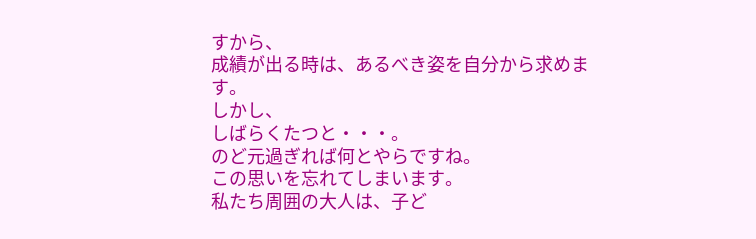すから、
成績が出る時は、あるべき姿を自分から求めます。
しかし、
しばらくたつと・・・。
のど元過ぎれば何とやらですね。
この思いを忘れてしまいます。
私たち周囲の大人は、子ど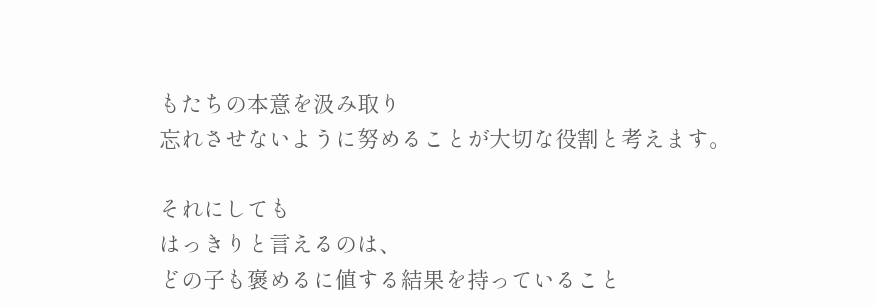もたちの本意を汲み取り
忘れさせないように努めることが大切な役割と考えます。

それにしても
はっきりと言えるのは、
どの子も褒めるに値する結果を持っていること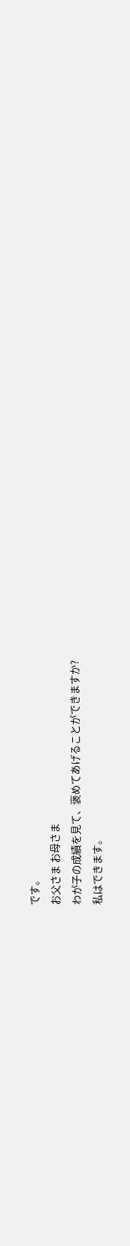です。
お父さま お母さま
わが子の成績を見て、褒めてあげることができますか?
私はできます。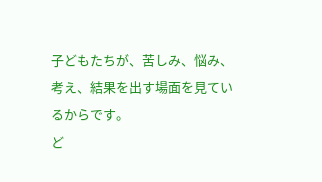子どもたちが、苦しみ、悩み、考え、結果を出す場面を見ているからです。
ど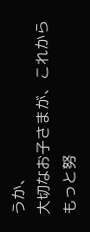うか、
大切なお子さまが、これからもっと努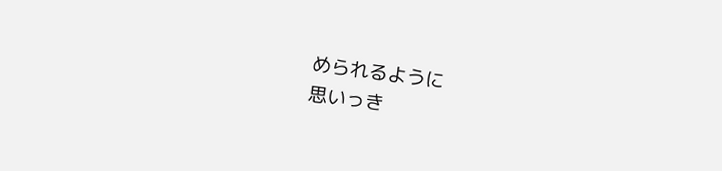められるように
思いっき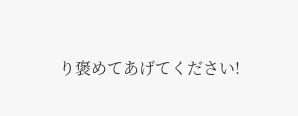り褒めてあげてください!